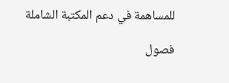للمساهمة في دعم المكتبة الشاملة

فصول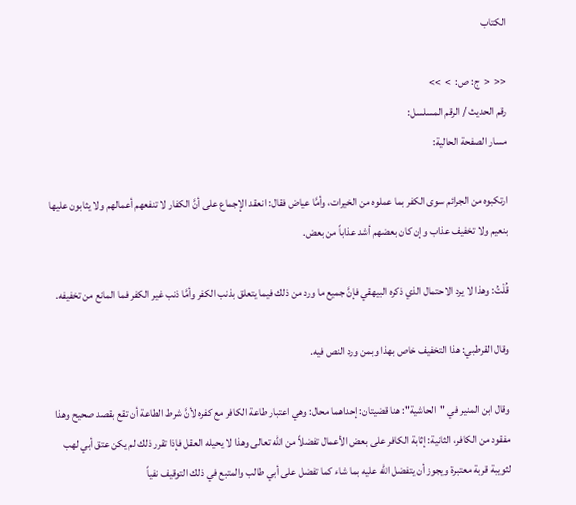الكتاب

<<  <  ج: ص:  >  >>
رقم الحديث / الرقم المسلسل:
مسار الصفحة الحالية:

ارتكبوه من الجرائم سوى الكفر بما عملوه من الخيرات، وأمَّا عياض فقال: انعقد الإجماع على أنَّ الكفار لا تنفعهم أعمالهم ولا يثابون عليها بنعيم ولا تخفيف عذاب وإن كان بعضهم أشد عذاباً من بعض.

قُلْتُ: وهذا لا يرد الاحتمال الذي ذكره البيهقي فإنَّ جميع ما ورد من ذلك فيما يتعلق بذنب الكفر وأمَّا ذنب غير الكفر فما المانع من تخفيفه.

وقال القرطبي: هذا التخفيف خاص بهذا وبمن ورد النص فيه.

وقال ابن المنير في "الحاشية": هنا قضيتان: إحداهما محال: وهي اعتبار طاعة الكافر مع كفره لأنَّ شرط الطاعة أن تقع بقصد صحيح وهذا مفقود من الكافر، الثانية: إثابة الكافر على بعض الأعمال تفضلاً من الله تعالى وهذا لا يحيله العقل فإذا تقرر ذلك لم يكن عتق أبي لهب لثويبة قربة معتبرة ويجوز أن يتفضل الله عليه بما شاء كما تفضل على أبي طالب والمتبع في ذلك التوقيف نفياً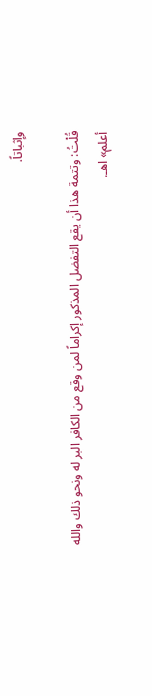وإثباتاً.

قُلْتُ: وتتمة هذا أن يقع التفضل المذكور إكراماً لمن وقع من الكافر البر له ونحو ذلك والله أعلم» اهـ.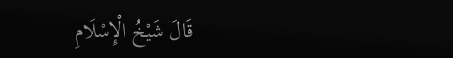قَالَ شَيْخُ الْإِسْلَامِ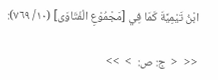ابْنُ تَيْمِيَّةَ كَمَا فِي [مَجْمُوْعِ الْفَتَاوَى] (١٠/ ٧٦٩):

<<  <  ج: ص:  >  >>